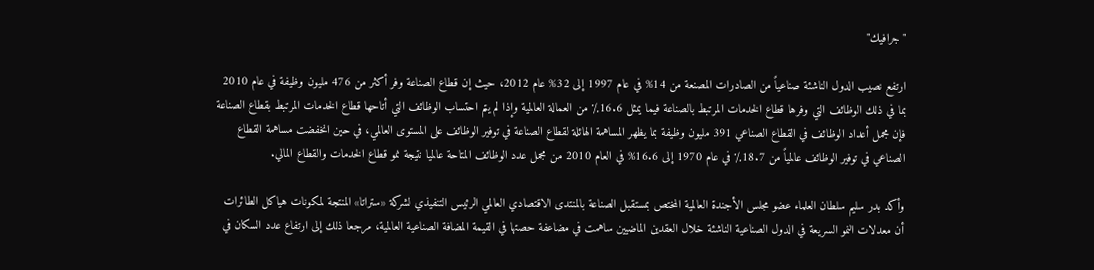"جرافيك"

ارتفع نصيب الدول الناشئة صناعياً من الصادرات المصنعة من 14% في عام 1997 إلى 32% عام 2012، حيث إن قطاع الصناعة وفر أكثر من 476 مليون وظيفة في عام 2010 بما في ذلك الوظائف التي وفرها قطاع الخدمات المرتبط بالصناعة فيما يمثل 16.6٪ من العمالة العالمية وإذا لم يتم احتساب الوظائف التي أتاحها قطاع الخدمات المرتبط بقطاع الصناعة فإن مجمل أعداد الوظائف في القطاع الصناعي 391 مليون وظيفة بما يظهر المساهمة الهائلة لقطاع الصناعة في توفير الوظائف على المستوى العالمي، في حين انخفضت مساهمة القطاع الصناعي في توفير الوظائف عالمياً من 18.7٪ في عام 1970 إلى 16.6% في العام 2010 من مجمل عدد الوظائف المتاحة عالميا نتيجة نمو قطاع الخدمات والقطاع المالي.

وأكد بدر سليم سلطان العلماء عضو مجلس الأجندة العالمية المختص بمستقبل الصناعة بالمنتدى الاقتصادي العالمي الرئيس التنفيذي لشركة «ستراتا» المنتجة لمكونات هياكل الطائرات أن معدلات النمو السريعة في الدول الصناعية الناشئة خلال العقدين الماضيين ساهمت في مضاعفة حصتها في القيمة المضافة الصناعية العالمية، مرجعا ذلك إلى ارتفاع عدد السكان في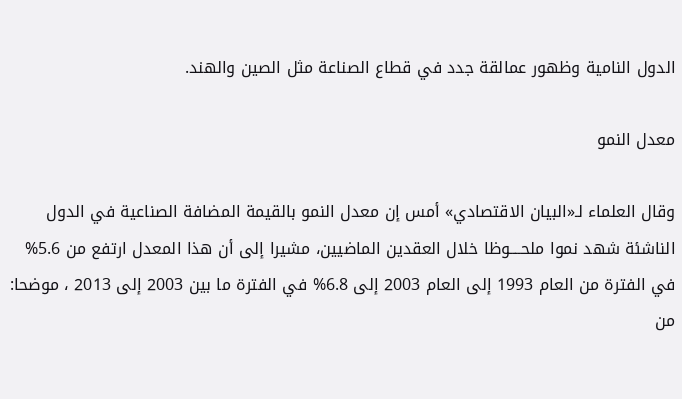الدول النامية وظهور عمالقة جدد في قطاع الصناعة مثل الصين والهند.

معدل النمو

وقال العلماء لـ«البيان الاقتصادي» أمس إن معدل النمو بالقيمة المضافة الصناعية في الدول الناشئة شهد نموا ملحــــوظا خلال العقدين الماضيين، مشيرا إلى أن هذا المعدل ارتفع من 5.6% في الفترة من العام 1993 إلى العام 2003 إلى 6.8% في الفترة ما بين 2003 إلى 2013 ، موضحا: من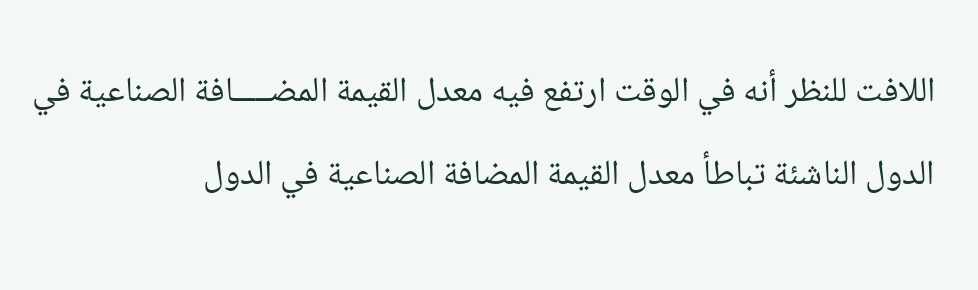اللافت للنظر أنه في الوقت ارتفع فيه معدل القيمة المضـــــافة الصناعية في الدول الناشئة تباطأ معدل القيمة المضافة الصناعية في الدول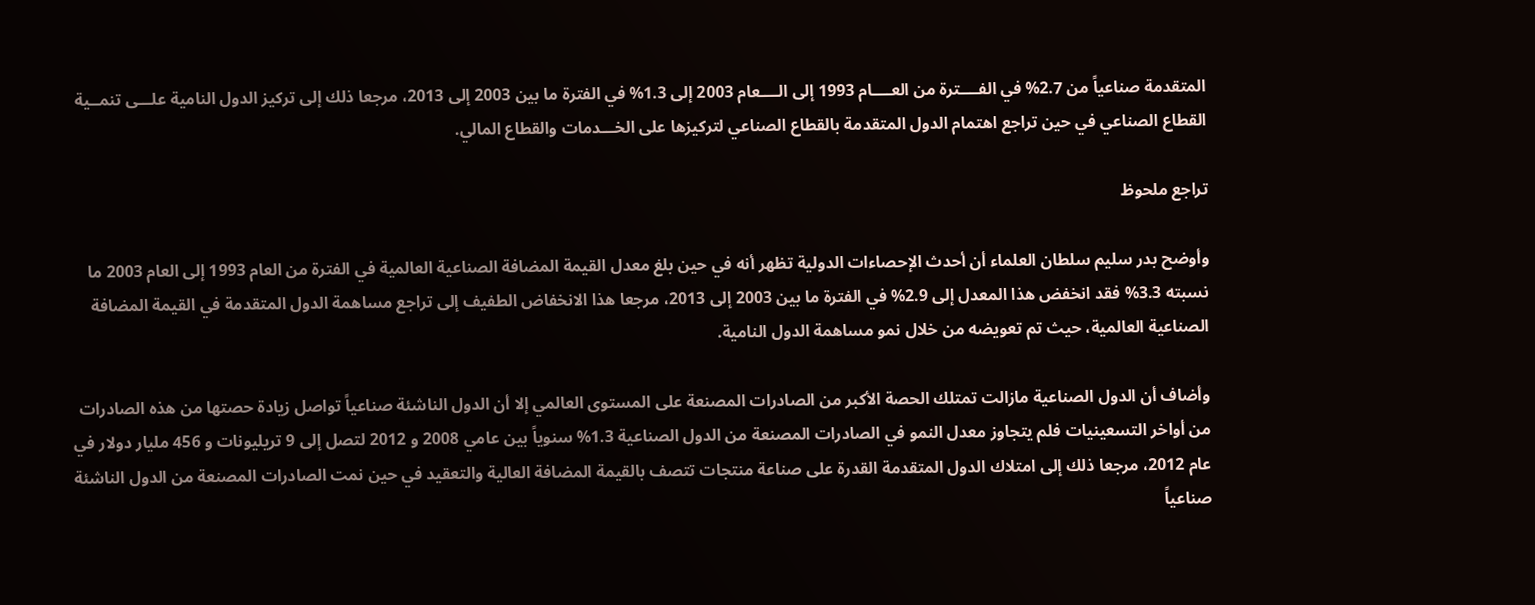المتقدمة صناعياً من 2.7% في الفــــترة من العــــام 1993 إلى الــــعام 2003 إلى 1.3% في الفترة ما بين 2003 إلى 2013، مرجعا ذلك إلى تركيز الدول النامية علـــى تنمــية القطاع الصناعي في حين تراجع اهتمام الدول المتقدمة بالقطاع الصناعي لتركيزها على الخـــدمات والقطاع المالي.

تراجع ملحوظ

وأوضح بدر سليم سلطان العلماء أن أحدث الإحصاءات الدولية تظهر أنه في حين بلغ معدل القيمة المضافة الصناعية العالمية في الفترة من العام 1993 إلى العام 2003 ما نسبته 3.3% فقد انخفض هذا المعدل إلى 2.9% في الفترة ما بين 2003 إلى 2013، مرجعا هذا الانخفاض الطفيف إلى تراجع مساهمة الدول المتقدمة في القيمة المضافة الصناعية العالمية، حيث تم تعويضه من خلال نمو مساهمة الدول النامية.

وأضاف أن الدول الصناعية مازالت تمتلك الحصة الأكبر من الصادرات المصنعة على المستوى العالمي إلا أن الدول الناشئة صناعياً تواصل زيادة حصتها من هذه الصادرات من أواخر التسعينيات فلم يتجاوز معدل النمو في الصادرات المصنعة من الدول الصناعية 1.3% سنوياً بين عامي 2008 و 2012 لتصل إلى 9 تريليونات و 456 مليار دولار في عام 2012، مرجعا ذلك إلى امتلاك الدول المتقدمة القدرة على صناعة منتجات تتصف بالقيمة المضافة العالية والتعقيد في حين نمت الصادرات المصنعة من الدول الناشئة صناعياً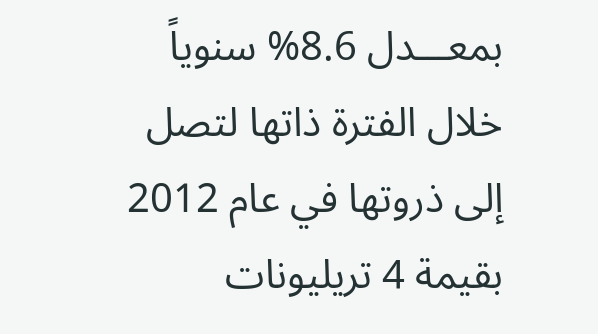بمعـــدل 8.6% سنوياً خلال الفترة ذاتها لتصل إلى ذروتها في عام 2012 بقيمة 4 تريليونات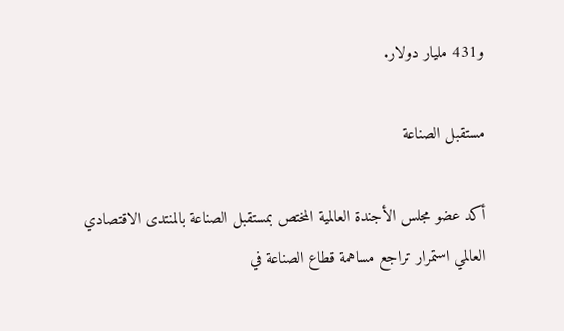و431 مليار دولار.

مستقبل الصناعة

أكد عضو مجلس الأجندة العالمية المختص بمستقبل الصناعة بالمنتدى الاقتصادي العالمي استمرار تراجع مساهمة قطاع الصناعة في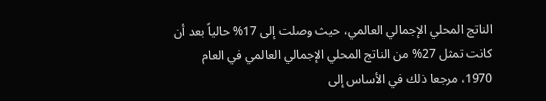الناتج المحلي الإجمالي العالمي، حيث وصلت إلى 17% حالياً بعد أن كانت تمثل 27% من الناتج المحلي الإجمالي العالمي في العام 1970، مرجعا ذلك في الأساس إلى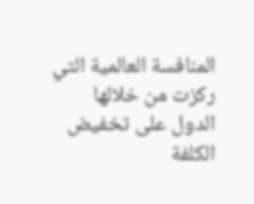المنافسة العالمية التي ركزت من خلالها الدول على تخفيض الكلفة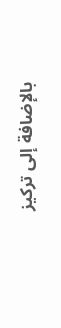بالإضافة إلى تركيز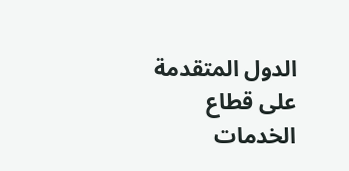الدول المتقدمة على قطاع الخدمات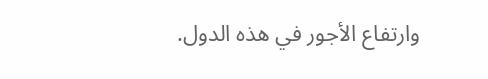وارتفاع الأجور في هذه الدول.